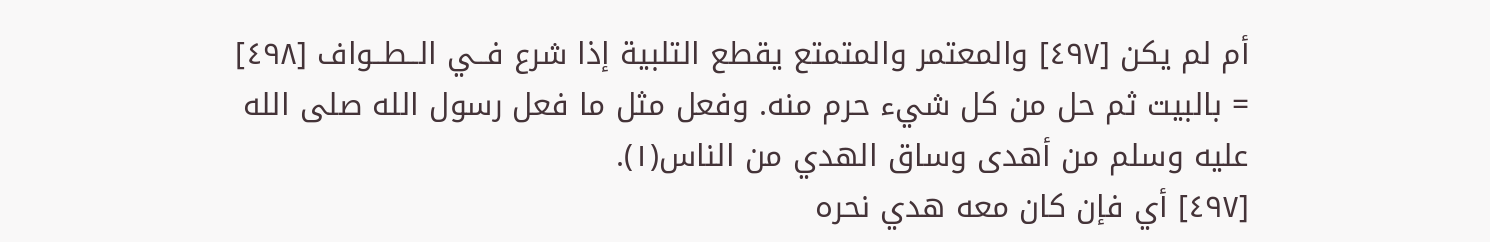أم لم يكن [٤٩٧] والمعتمر والمتمتع يقطع التلبية إذا شرع فــي الــطــواف [٤٩٨]
= بالبيت ثم حل من كل شيء حرم منه. وفعل مثل ما فعل رسول الله صلى الله عليه وسلم من أهدى وساق الهدي من الناس(١).
[٤٩٧] أي فإن كان معه هدي نحره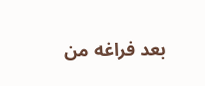بعد فراغه من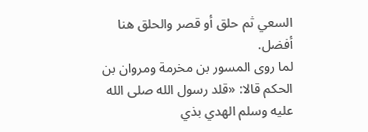السعي ثم حلق أو قصر والحلق هنا أفضل.
لما روى المسور بن مخرمة ومروان بن الحكم قالا: «قلد رسول الله صلى الله عليه وسلم الهدي بذي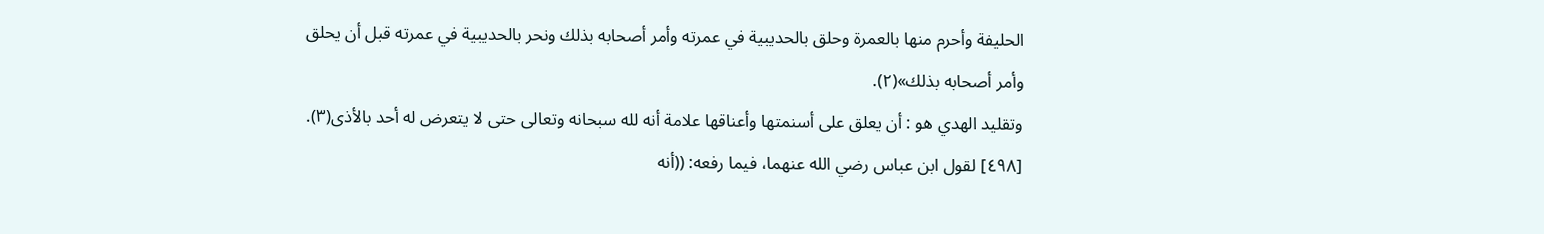الحليفة وأحرم منها بالعمرة وحلق بالحديبية في عمرته وأمر أصحابه بذلك ونحر بالحديبية في عمرته قبل أن يحلق وأمر أصحابه بذلك»(٢).
وتقليد الهدي هو : أن يعلق على أسنمتها وأعناقها علامة أنه لله سبحانه وتعالى حتى لا يتعرض له أحد بالأذى(٣).
[٤٩٨] لقول ابن عباس رضي الله عنهما، فيما رفعه: ((أنه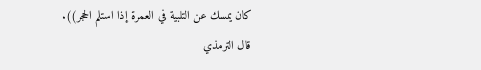كان يمسك عن التلبية في العمرة إذا استلم الحجر)).
قال الترمذي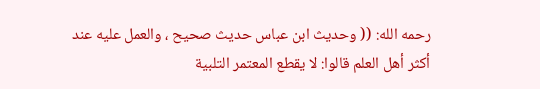رحمه الله: (( وحديث ابن عباس حديث صحيح ، والعمل عليه عند أكثر أهل العلم قالوا: لا يقطع المعتمر التلبية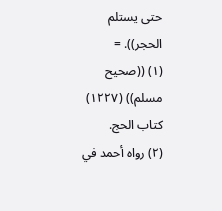حتى يستلم الحجر)). =
(١) ((صحيح مسلم)) (١٢٢٧) كتاب الحج.
(٢) رواه أحمد في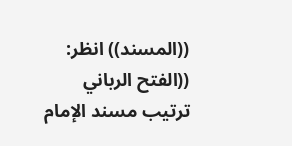((المسند)) انظر: ((الفتح الرباني ترتيب مسند الإمام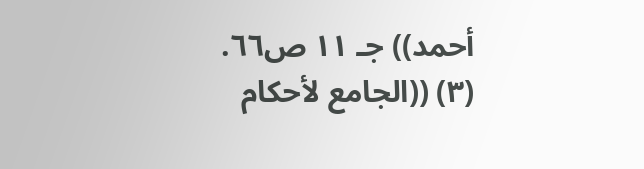أحمد)) جـ ١١ ص٦٦.
(٣) ((الجامع لأحكام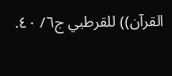القرآن)) للقرطبي ج٦/ ٤٠.